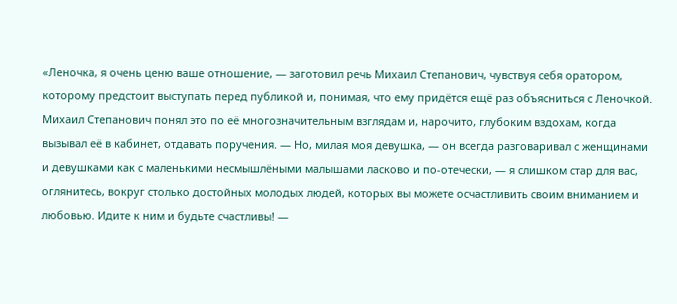«Леночка, я очень ценю ваше отношение, — заготовил речь Михаил Степанович, чувствуя себя оратором, которому предстоит выступать перед публикой и, понимая, что ему придётся ещё раз объясниться с Леночкой. Михаил Степанович понял это по её многозначительным взглядам и, нарочито, глубоким вздохам, когда вызывал её в кабинет, отдавать поручения. — Но, милая моя девушка, — он всегда разговаривал с женщинами и девушками как с маленькими несмышлёными малышами ласково и по-отечески, — я слишком стар для вас, оглянитесь, вокруг столько достойных молодых людей, которых вы можете осчастливить своим вниманием и любовью. Идите к ним и будьте счастливы! —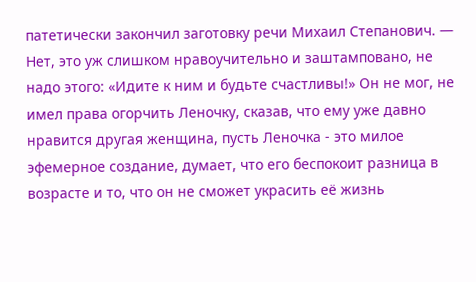патетически закончил заготовку речи Михаил Степанович. — Нет, это уж слишком нравоучительно и заштамповано, не надо этого: «Идите к ним и будьте счастливы!» Он не мог, не имел права огорчить Леночку, сказав, что ему уже давно нравится другая женщина, пусть Леночка - это милое эфемерное создание, думает, что его беспокоит разница в возрасте и то, что он не сможет украсить её жизнь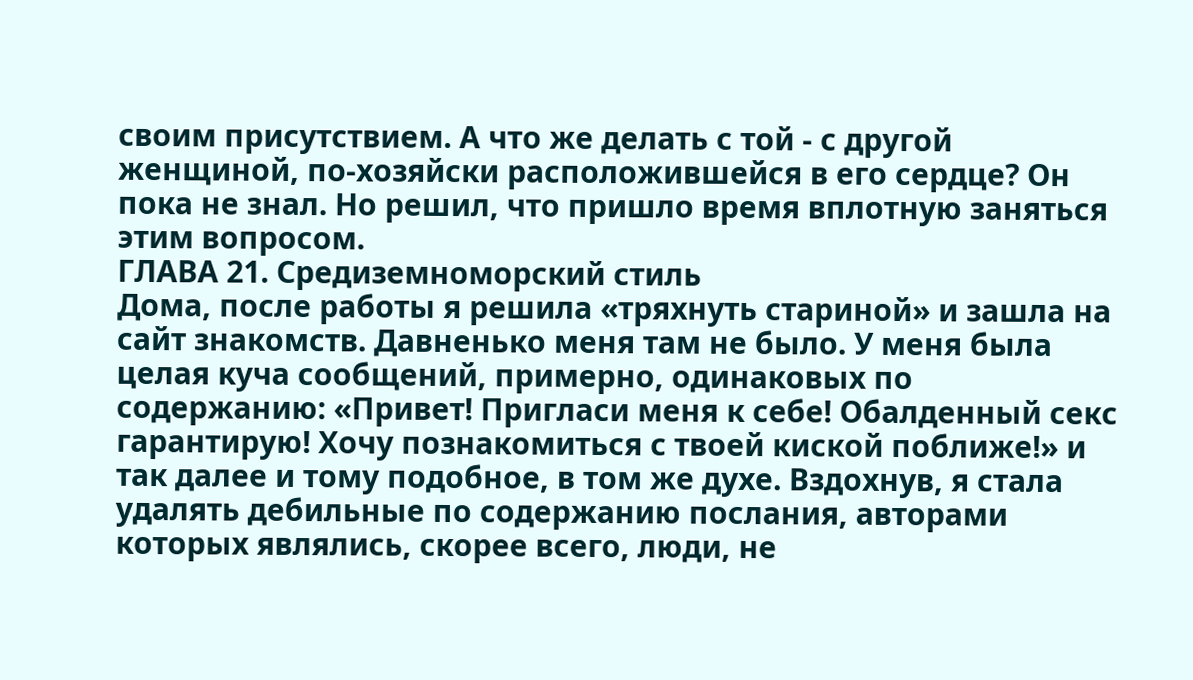своим присутствием. А что же делать с той - с другой женщиной, по-хозяйски расположившейся в его сердце? Он пока не знал. Но решил, что пришло время вплотную заняться этим вопросом.
ГЛАВА 21. Средиземноморский стиль
Дома, после работы я решила «тряхнуть стариной» и зашла на сайт знакомств. Давненько меня там не было. У меня была целая куча сообщений, примерно, одинаковых по содержанию: «Привет! Пригласи меня к себе! Обалденный секс гарантирую! Хочу познакомиться с твоей киской поближе!» и так далее и тому подобное, в том же духе. Вздохнув, я стала удалять дебильные по содержанию послания, авторами которых являлись, скорее всего, люди, не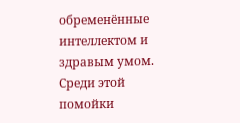обременённые интеллектом и здравым умом. Среди этой помойки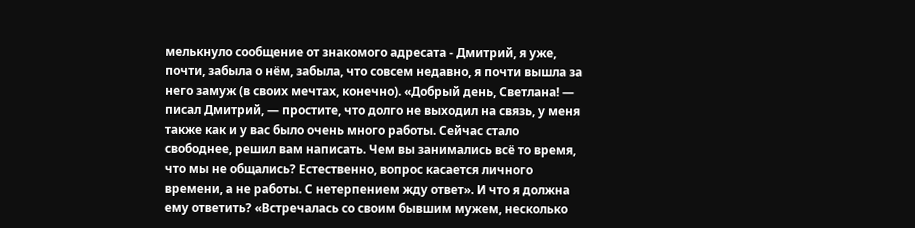мелькнуло сообщение от знакомого адресата - Дмитрий, я уже, почти, забыла о нём, забыла, что совсем недавно, я почти вышла за него замуж (в своих мечтах, конечно). «Добрый день, Светлана! — писал Дмитрий, — простите, что долго не выходил на связь, у меня также как и у вас было очень много работы. Сейчас стало свободнее, решил вам написать. Чем вы занимались всё то время, что мы не общались? Естественно, вопрос касается личного времени, а не работы. С нетерпением жду ответ». И что я должна ему ответить? «Встречалась со своим бывшим мужем, несколько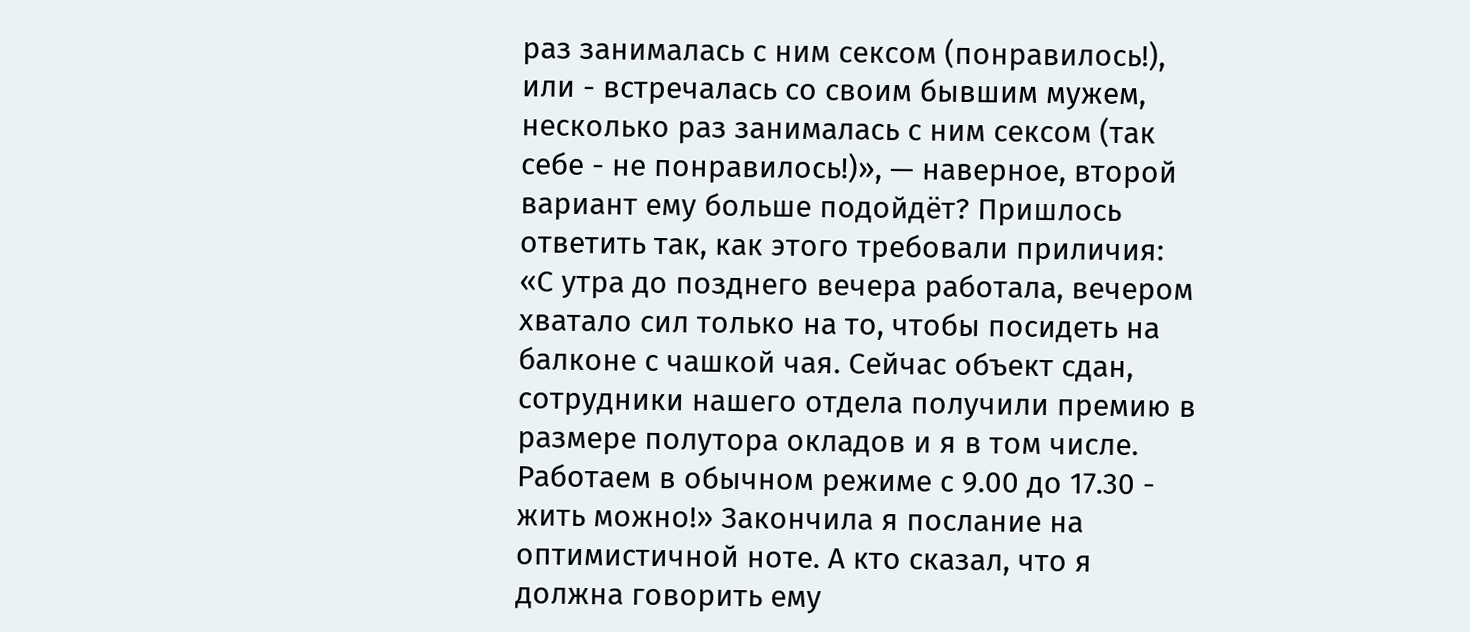раз занималась с ним сексом (понравилось!), или - встречалась со своим бывшим мужем, несколько раз занималась с ним сексом (так себе - не понравилось!)», — наверное, второй вариант ему больше подойдёт? Пришлось ответить так, как этого требовали приличия: «С утра до позднего вечера работала, вечером хватало сил только на то, чтобы посидеть на балконе с чашкой чая. Сейчас объект сдан, сотрудники нашего отдела получили премию в размере полутора окладов и я в том числе. Работаем в обычном режиме с 9.00 до 17.30 - жить можно!» Закончила я послание на оптимистичной ноте. А кто сказал, что я должна говорить ему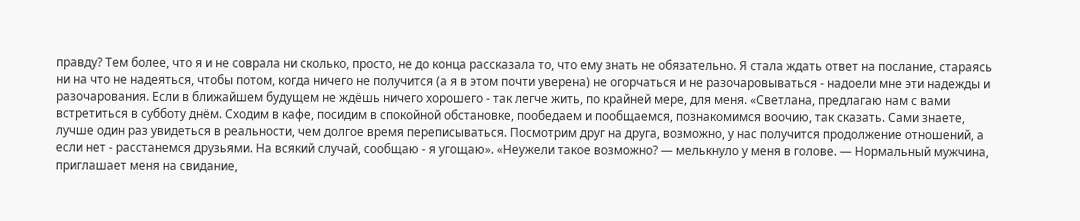правду? Тем более, что я и не соврала ни сколько, просто, не до конца рассказала то, что ему знать не обязательно. Я стала ждать ответ на послание, стараясь ни на что не надеяться, чтобы потом, когда ничего не получится (а я в этом почти уверена) не огорчаться и не разочаровываться - надоели мне эти надежды и разочарования. Если в ближайшем будущем не ждёшь ничего хорошего - так легче жить, по крайней мере, для меня. «Светлана, предлагаю нам с вами встретиться в субботу днём. Сходим в кафе, посидим в спокойной обстановке, пообедаем и пообщаемся, познакомимся воочию, так сказать. Сами знаете, лучше один раз увидеться в реальности, чем долгое время переписываться. Посмотрим друг на друга, возможно, у нас получится продолжение отношений, а если нет - расстанемся друзьями. На всякий случай, сообщаю - я угощаю». «Неужели такое возможно? — мелькнуло у меня в голове. — Нормальный мужчина, приглашает меня на свидание,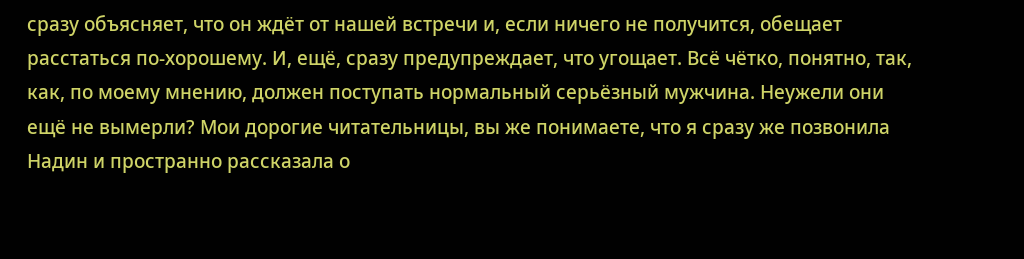сразу объясняет, что он ждёт от нашей встречи и, если ничего не получится, обещает расстаться по-хорошему. И, ещё, сразу предупреждает, что угощает. Всё чётко, понятно, так, как, по моему мнению, должен поступать нормальный серьёзный мужчина. Неужели они ещё не вымерли? Мои дорогие читательницы, вы же понимаете, что я сразу же позвонила Надин и пространно рассказала о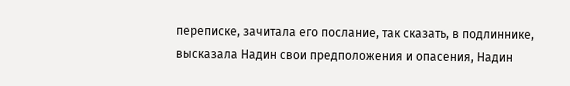переписке, зачитала его послание, так сказать, в подлиннике, высказала Надин свои предположения и опасения, Надин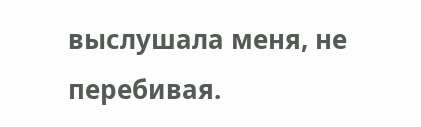выслушала меня, не перебивая.